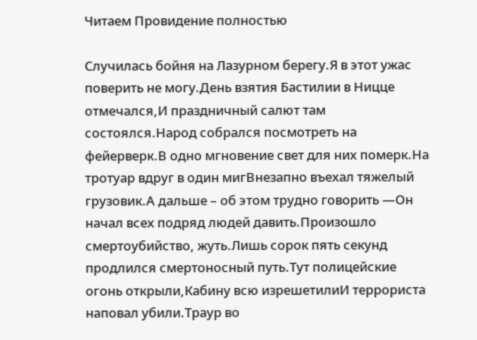Читаем Провидение полностью

Случилась бойня на Лазурном берегу.Я в этот ужас поверить не могу.День взятия Бастилии в Ницце отмечался,И праздничный салют там состоялся.Народ собрался посмотреть на фейерверк.В одно мгновение свет для них померк.На тротуар вдруг в один мигВнезапно въехал тяжелый грузовик.А дальше – об этом трудно говорить —Он начал всех подряд людей давить.Произошло смертоубийство, жуть.Лишь сорок пять секунд продлился смертоносный путь.Тут полицейские огонь открыли,Кабину всю изрешетилиИ террориста наповал убили.Траур во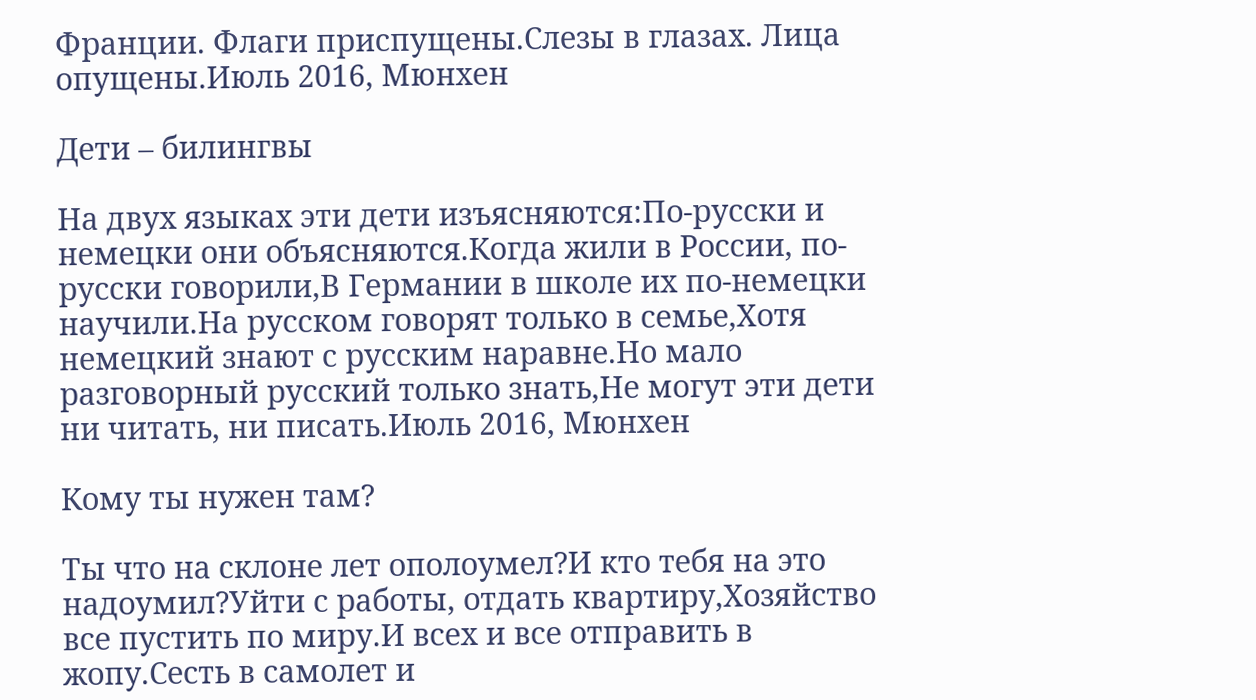Франции. Флаги приспущены.Слезы в глазах. Лица опущены.Июль 2016, Мюнхен

Дети – билингвы

На двух языках эти дети изъясняются:По-русски и немецки они объясняются.Когда жили в России, по-русски говорили,В Германии в школе их по-немецки научили.На русском говорят только в семье,Хотя немецкий знают с русским наравне.Но мало разговорный русский только знать,Не могут эти дети ни читать, ни писать.Июль 2016, Мюнхен

Кому ты нужен там?

Ты что на склоне лет ополоумел?И кто тебя на это надоумил?Уйти с работы, отдать квартиру,Хозяйство все пустить по миру.И всех и все отправить в жопу.Сесть в самолет и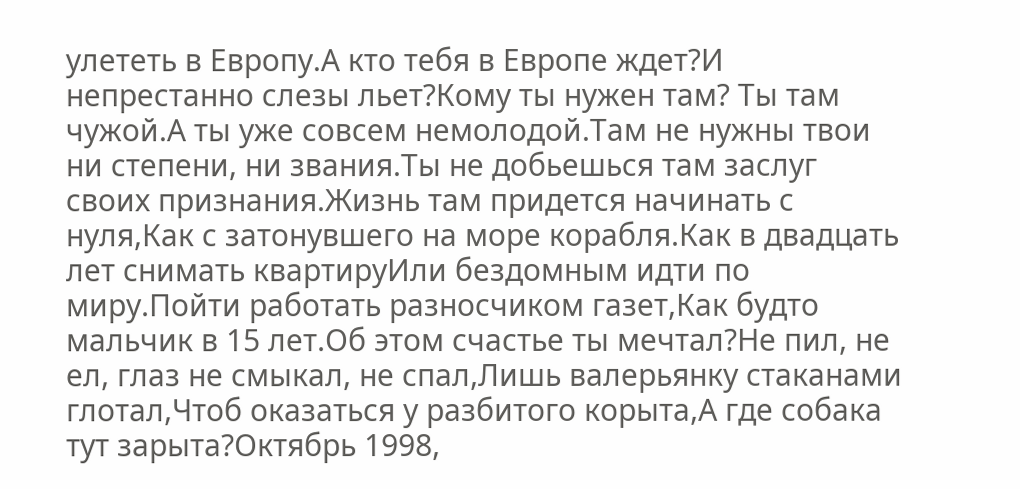улететь в Европу.А кто тебя в Европе ждет?И непрестанно слезы льет?Кому ты нужен там? Ты там чужой.А ты уже совсем немолодой.Там не нужны твои ни степени, ни звания.Ты не добьешься там заслуг своих признания.Жизнь там придется начинать с нуля,Как с затонувшего на море корабля.Как в двадцать лет снимать квартируИли бездомным идти по миру.Пойти работать разносчиком газет,Как будто мальчик в 15 лет.Об этом счастье ты мечтал?Не пил, не ел, глаз не смыкал, не спал,Лишь валерьянку стаканами глотал,Чтоб оказаться у разбитого корыта,А где собака тут зарыта?Октябрь 1998,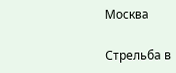Москва

Стрельба в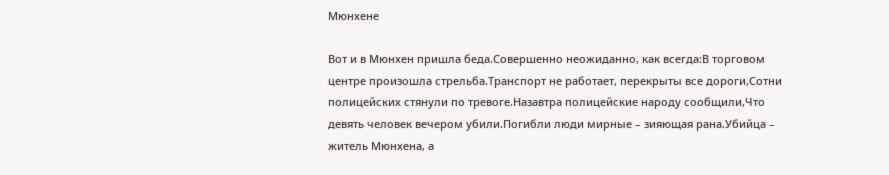Мюнхене

Вот и в Мюнхен пришла беда.Совершенно неожиданно, как всегда:В торговом центре произошла стрельба.Транспорт не работает, перекрыты все дороги,Сотни полицейских стянули по тревоге.Назавтра полицейские народу сообщили,Что девять человек вечером убили.Погибли люди мирные – зияющая рана.Убийца – житель Мюнхена, а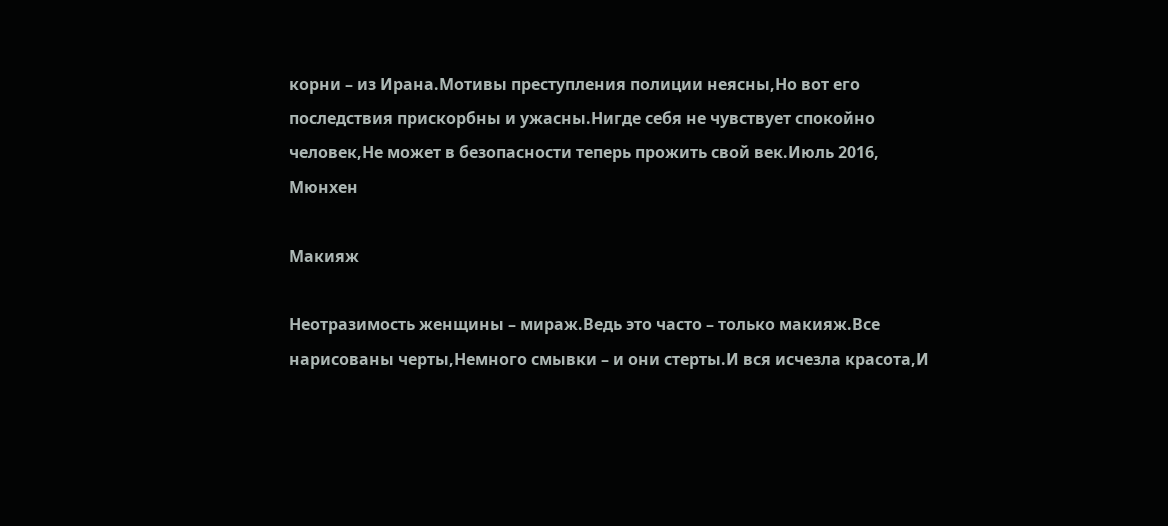корни – из Ирана.Мотивы преступления полиции неясны,Но вот его последствия прискорбны и ужасны.Нигде себя не чувствует спокойно человек,Не может в безопасности теперь прожить свой век.Июль 2016, Мюнхен

Макияж

Неотразимость женщины – мираж.Ведь это часто – только макияж.Все нарисованы черты,Немного смывки – и они стерты.И вся исчезла красота,И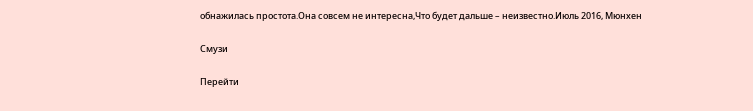обнажилась простота.Она совсем не интересна,Что будет дальше – неизвестно.Июль 2016, Мюнхен

Смузи

Перейти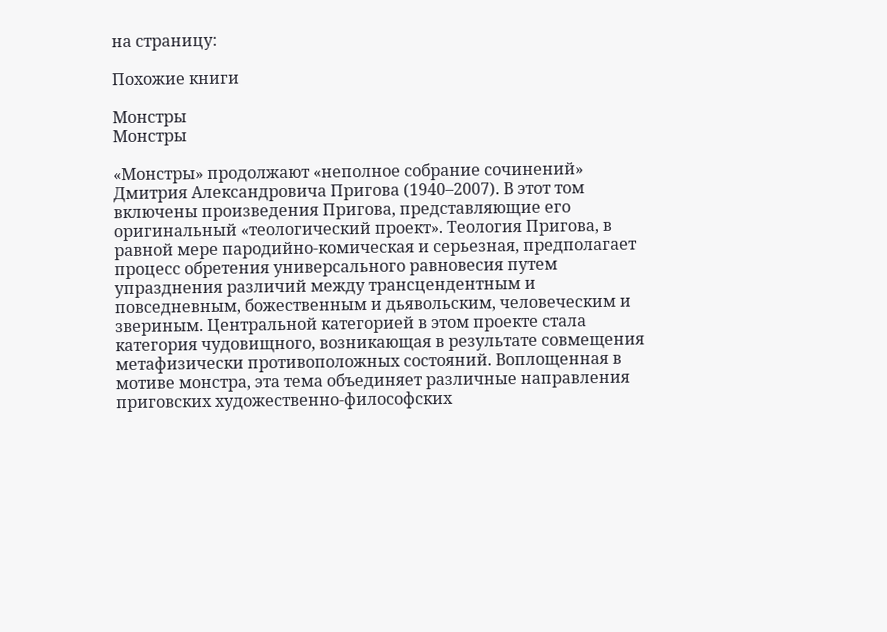на страницу:

Похожие книги

Монстры
Монстры

«Монстры» продолжают «неполное собрание сочинений» Дмитрия Александровича Пригова (1940–2007). В этот том включены произведения Пригова, представляющие его оригинальный «теологический проект». Теология Пригова, в равной мере пародийно-комическая и серьезная, предполагает процесс обретения универсального равновесия путем упразднения различий между трансцендентным и повседневным, божественным и дьявольским, человеческим и звериным. Центральной категорией в этом проекте стала категория чудовищного, возникающая в результате совмещения метафизически противоположных состояний. Воплощенная в мотиве монстра, эта тема объединяет различные направления приговских художественно-философских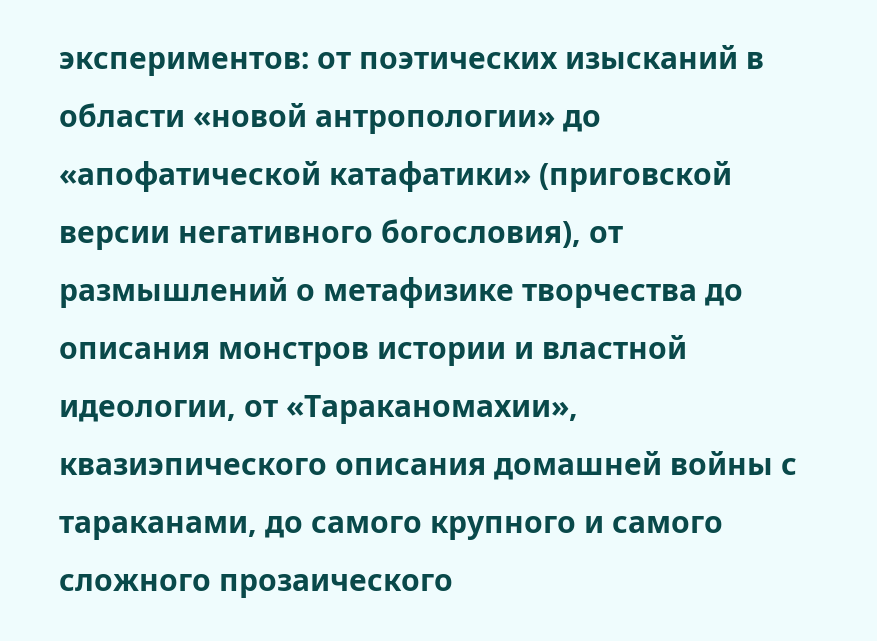экспериментов: от поэтических изысканий в области «новой антропологии» до «апофатической катафатики» (приговской версии негативного богословия), от размышлений о метафизике творчества до описания монстров истории и властной идеологии, от «Тараканомахии», квазиэпического описания домашней войны с тараканами, до самого крупного и самого сложного прозаического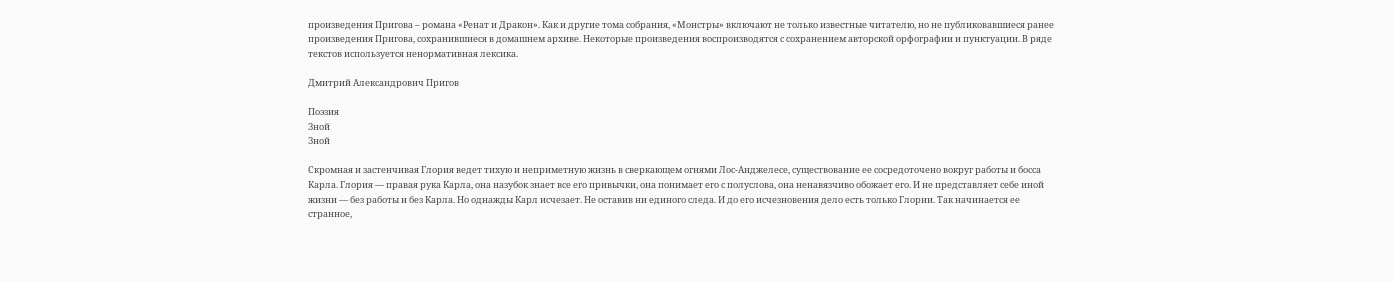произведения Пригова – романа «Ренат и Дракон». Как и другие тома собрания, «Монстры» включают не только известные читателю, но не публиковавшиеся ранее произведения Пригова, сохранившиеся в домашнем архиве. Некоторые произведения воспроизводятся с сохранением авторской орфографии и пунктуации. В ряде текстов используется ненормативная лексика.

Дмитрий Александрович Пригов

Поэзия
Зной
Зной

Скромная и застенчивая Глория ведет тихую и неприметную жизнь в сверкающем огнями Лос-Анджелесе, существование ее сосредоточено вокруг работы и босса Карла. Глория — правая рука Карла, она назубок знает все его привычки, она понимает его с полуслова, она ненавязчиво обожает его. И не представляет себе иной жизни — без работы и без Карла. Но однажды Карл исчезает. Не оставив ни единого следа. И до его исчезновения дело есть только Глории. Так начинается ее странное,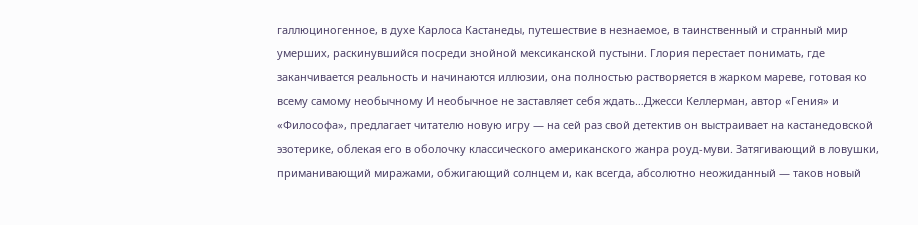галлюциногенное, в духе Карлоса Кастанеды, путешествие в незнаемое, в таинственный и странный мир умерших, раскинувшийся посреди знойной мексиканской пустыни. Глория перестает понимать, где заканчивается реальность и начинаются иллюзии, она полностью растворяется в жарком мареве, готовая ко всему самому необычному И необычное не заставляет себя ждать…Джесси Келлерман, автор «Гения» и «Философа», предлагает читателю новую игру — на сей раз свой детектив он выстраивает на кастанедовской эзотерике, облекая его в оболочку классического американского жанра роуд-муви. Затягивающий в ловушки, приманивающий миражами, обжигающий солнцем и, как всегда, абсолютно неожиданный — таков новый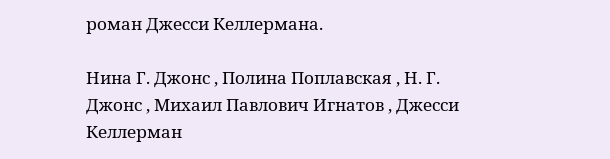роман Джесси Келлермана.

Нина Г. Джонс , Полина Поплавская , Н. Г. Джонс , Михаил Павлович Игнатов , Джесси Келлерман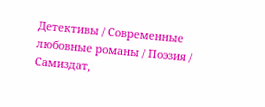Детективы / Современные любовные романы / Поэзия / Самиздат,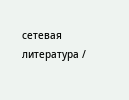сетевая литература /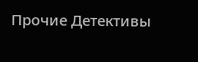Прочие Детективы